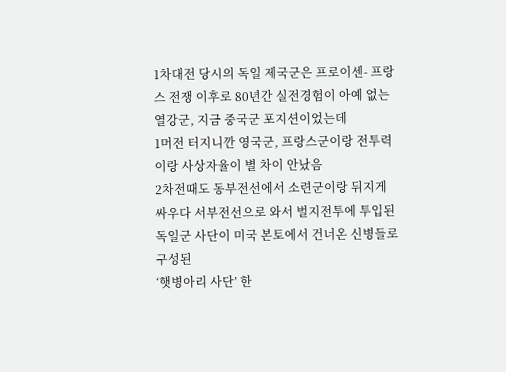1차대전 당시의 독일 제국군은 프로이센- 프랑스 전쟁 이후로 80년간 실전경험이 아예 없는 열강군, 지금 중국군 포지션이었는데
1머전 터지니깐 영국군, 프랑스군이랑 전투력이랑 사상자율이 별 차이 안났음
2차전때도 동부전선에서 소련군이랑 뒤지게 싸우다 서부전선으로 와서 벌지전투에 투입된 독일군 사단이 미국 본토에서 건너온 신병들로 구성된
‘햇병아리 사단’ 한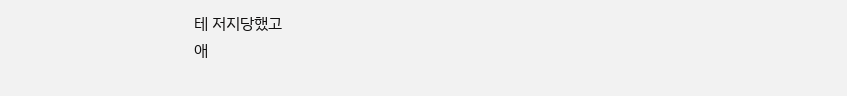테 저지당했고
애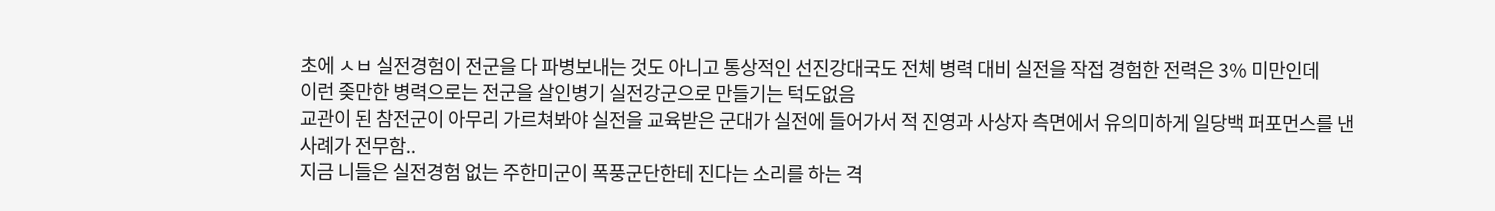초에 ㅅㅂ 실전경험이 전군을 다 파병보내는 것도 아니고 통상적인 선진강대국도 전체 병력 대비 실전을 작접 경험한 전력은 3% 미만인데
이런 좆만한 병력으로는 전군을 살인병기 실전강군으로 만들기는 턱도없음
교관이 된 참전군이 아무리 가르쳐봐야 실전을 교육받은 군대가 실전에 들어가서 적 진영과 사상자 측면에서 유의미하게 일당백 퍼포먼스를 낸 사례가 전무함..
지금 니들은 실전경험 없는 주한미군이 폭풍군단한테 진다는 소리를 하는 격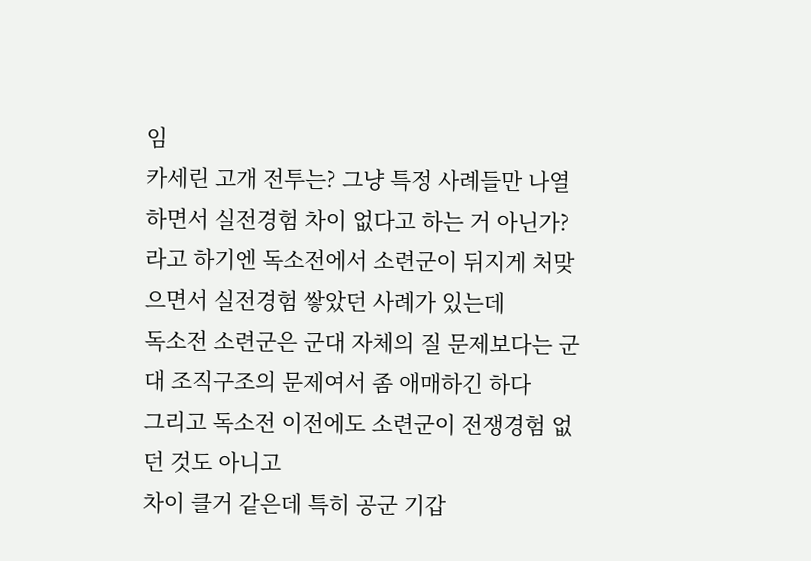임
카세린 고개 전투는? 그냥 특정 사례들만 나열하면서 실전경험 차이 없다고 하는 거 아닌가?
라고 하기엔 독소전에서 소련군이 뒤지게 처맞으면서 실전경험 쌓았던 사례가 있는데
독소전 소련군은 군대 자체의 질 문제보다는 군대 조직구조의 문제여서 좀 애매하긴 하다
그리고 독소전 이전에도 소련군이 전쟁경험 없던 것도 아니고
차이 클거 같은데 특히 공군 기갑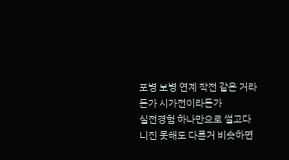포병 보병 연계 작전 같은 거라든가 시가전이라든가
실전경험 하나만으로 썰고다니진 못해도 다른거 비슷하면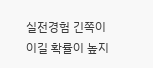실전경험 긴쪽이 이길 확률이 높지